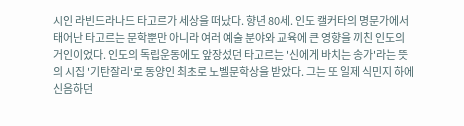시인 라빈드라나드 타고르가 세상을 떠났다. 향년 80세. 인도 캘커타의 명문가에서 태어난 타고르는 문학뿐만 아니라 여러 예술 분야와 교육에 큰 영향을 끼친 인도의 거인이었다. 인도의 독립운동에도 앞장섰던 타고르는 '신에게 바치는 송가'라는 뜻의 시집 '기탄잘리'로 동양인 최초로 노벨문학상을 받았다. 그는 또 일제 식민지 하에 신음하던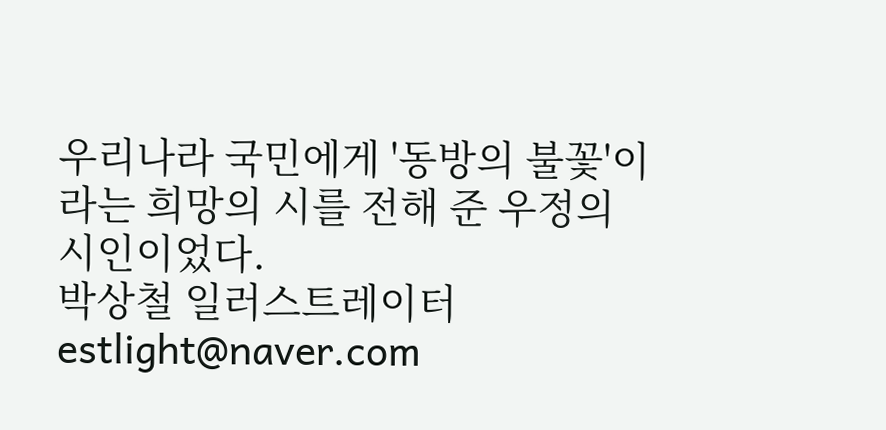우리나라 국민에게 '동방의 불꽃'이라는 희망의 시를 전해 준 우정의 시인이었다.
박상철 일러스트레이터 estlight@naver.com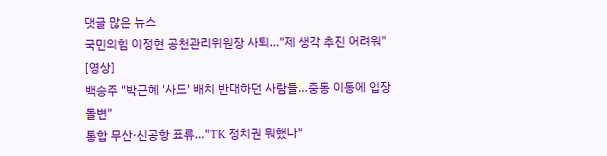댓글 많은 뉴스
국민의힘 이정현 공천관리위원장 사퇴…"제 생각 추진 어려워" [영상]
백승주 "박근혜 '사드' 배치 반대하던 사람들…중동 이동에 입장 돌변"
통합 무산·신공항 표류…"TK 정치권 뭐했나"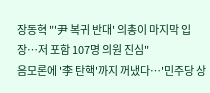장동혁 "'尹 복귀 반대' 의총이 마지막 입장…저 포함 107명 의원 진심"
음모론에 '李 탄핵'까지 꺼냈다…'민주당 상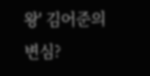왕' 김어준의 변심?